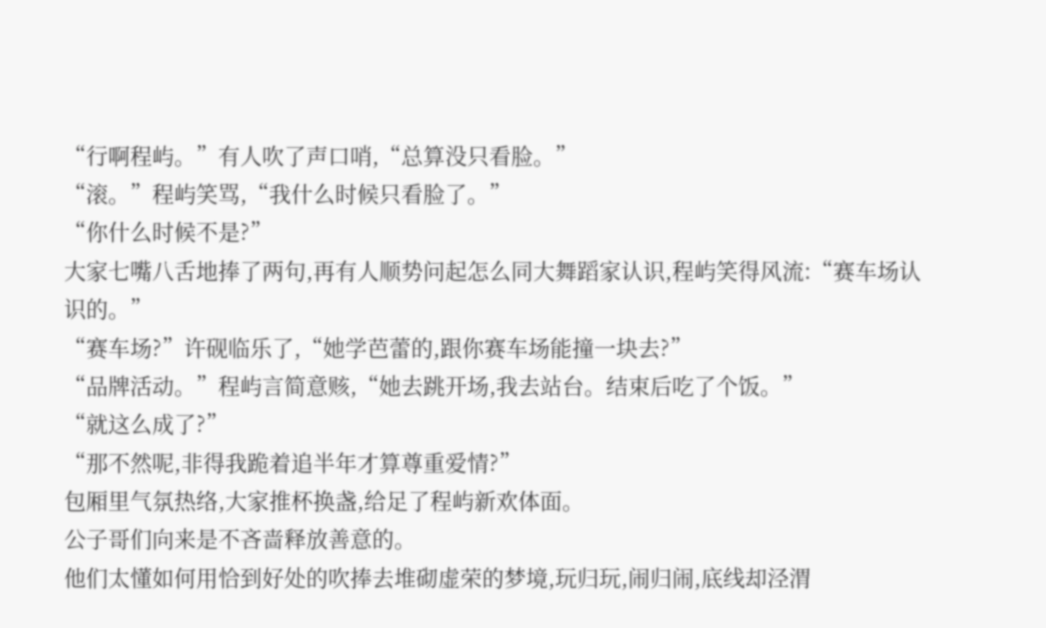“行啊程屿。”有人吹了声口哨,“总算没只看脸。”
“滚。”程屿笑骂,“我什么时候只看脸了。”
“你什么时候不是?”
大家七嘴八舌地捧了两句,再有人顺势问起怎么同大舞蹈家认识,程屿笑得风流:“赛车场认识的。”
“赛车场?”许砚临乐了,“她学芭蕾的,跟你赛车场能撞一块去?”
“品牌活动。”程屿言简意赅,“她去跳开场,我去站台。结束后吃了个饭。”
“就这么成了?”
“那不然呢,非得我跪着追半年才算尊重爱情?”
包厢里气氛热络,大家推杯换盏,给足了程屿新欢体面。
公子哥们向来是不吝啬释放善意的。
他们太懂如何用恰到好处的吹捧去堆砌虚荣的梦境,玩归玩,闹归闹,底线却泾渭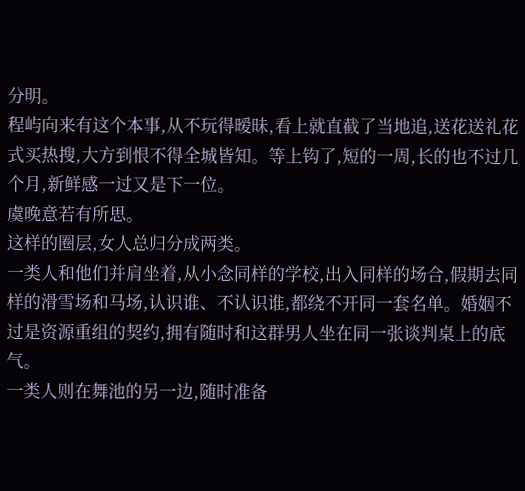分明。
程屿向来有这个本事,从不玩得暧昧,看上就直截了当地追,送花送礼花式买热搜,大方到恨不得全城皆知。等上钩了,短的一周,长的也不过几个月,新鲜感一过又是下一位。
虞晚意若有所思。
这样的圈层,女人总归分成两类。
一类人和他们并肩坐着,从小念同样的学校,出入同样的场合,假期去同样的滑雪场和马场,认识谁、不认识谁,都绕不开同一套名单。婚姻不过是资源重组的契约,拥有随时和这群男人坐在同一张谈判桌上的底气。
一类人则在舞池的另一边,随时准备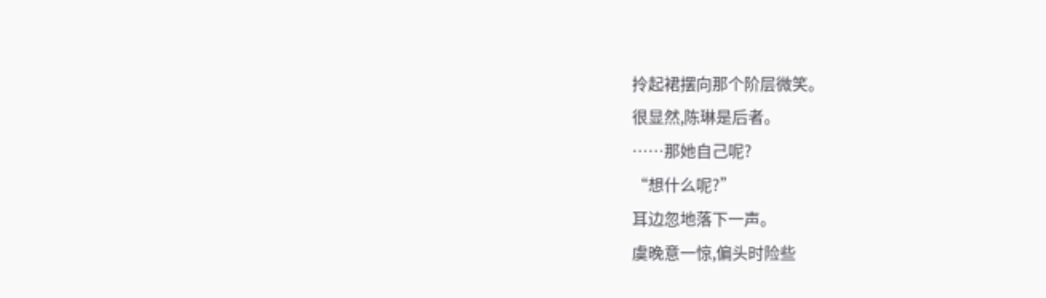拎起裙摆向那个阶层微笑。
很显然,陈琳是后者。
……那她自己呢?
“想什么呢?”
耳边忽地落下一声。
虞晚意一惊,偏头时险些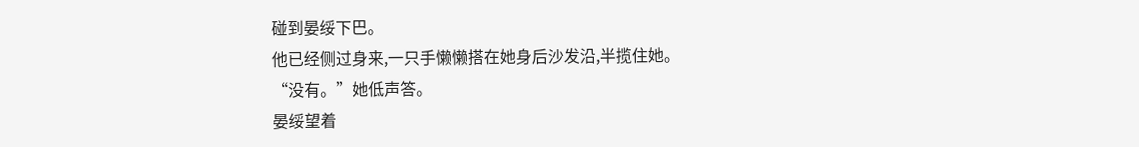碰到晏绥下巴。
他已经侧过身来,一只手懒懒搭在她身后沙发沿,半揽住她。
“没有。”她低声答。
晏绥望着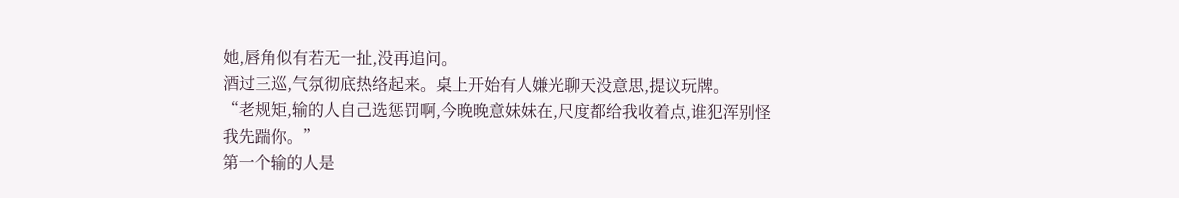她,唇角似有若无一扯,没再追问。
酒过三巡,气氛彻底热络起来。桌上开始有人嫌光聊天没意思,提议玩牌。
“老规矩,输的人自己选惩罚啊,今晚晚意妹妹在,尺度都给我收着点,谁犯浑别怪我先踹你。”
第一个输的人是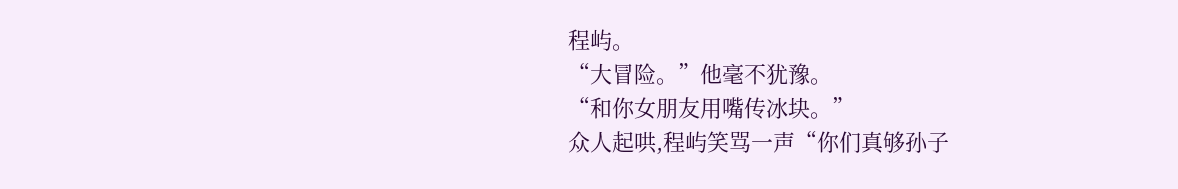程屿。
“大冒险。”他毫不犹豫。
“和你女朋友用嘴传冰块。”
众人起哄,程屿笑骂一声“你们真够孙子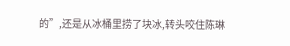的”,还是从冰桶里捞了块冰,转头咬住陈琳